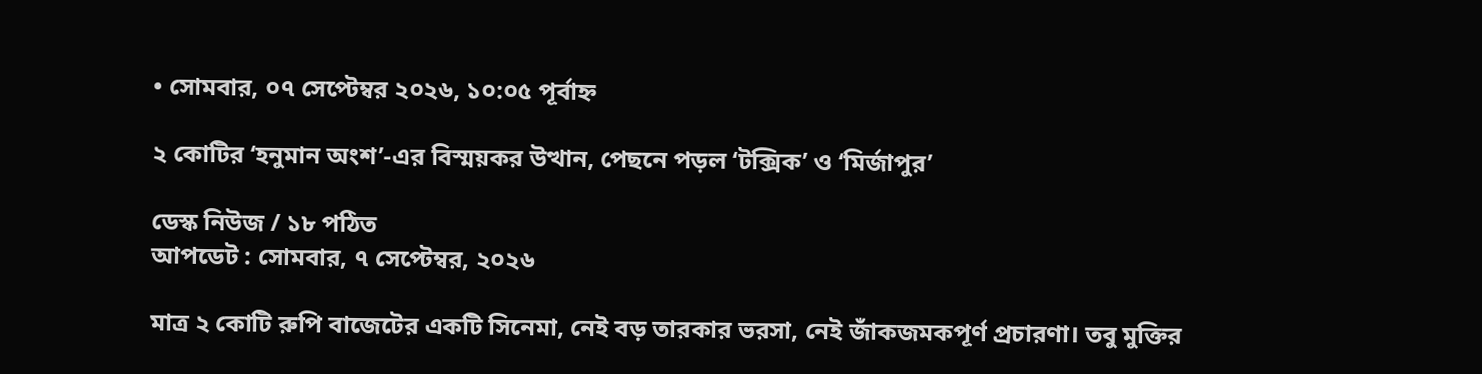• সোমবার, ০৭ সেপ্টেম্বর ২০২৬, ১০:০৫ পূর্বাহ্ন

২ কোটির ‘হনুমান অংশ’-এর বিস্ময়কর উত্থান, পেছনে পড়ল ‘টক্সিক’ ও ‘মির্জাপুর’

ডেস্ক নিউজ / ১৮ পঠিত
আপডেট : সোমবার, ৭ সেপ্টেম্বর, ২০২৬

মাত্র ২ কোটি রুপি বাজেটের একটি সিনেমা, নেই বড় তারকার ভরসা, নেই জাঁকজমকপূর্ণ প্রচারণা। তবু মুক্তির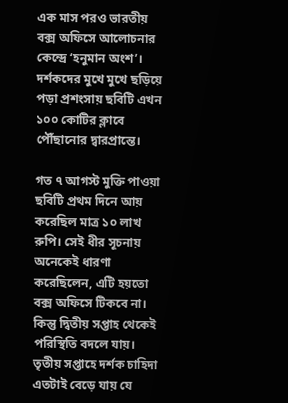এক মাস পরও ভারতীয় বক্স অফিসে আলোচনার কেন্দ্রে ‘হনুমান অংশ’। দর্শকদের মুখে মুখে ছড়িয়ে পড়া প্রশংসায় ছবিটি এখন ১০০ কোটির ক্লাবে পৌঁছানোর দ্বারপ্রান্তে।

গত ৭ আগস্ট মুক্তি পাওয়া ছবিটি প্রথম দিনে আয় করেছিল মাত্র ১০ লাখ রুপি। সেই ধীর সূচনায় অনেকেই ধারণা করেছিলেন, এটি হয়তো বক্স অফিসে টিকবে না। কিন্তু দ্বিতীয় সপ্তাহ থেকেই পরিস্থিতি বদলে যায়। তৃতীয় সপ্তাহে দর্শক চাহিদা এতটাই বেড়ে যায় যে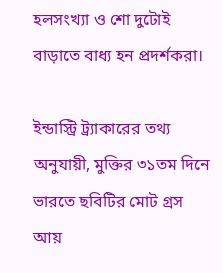হলসংখ্যা ও শো দুটোই বাড়াতে বাধ্য হন প্রদর্শকরা।

ইন্ডাস্ট্রি ট্র্যাকারের তথ্য অনুযায়ী, মুক্তির ৩১তম দিনে ভারতে ছবিটির মোট গ্রস আয়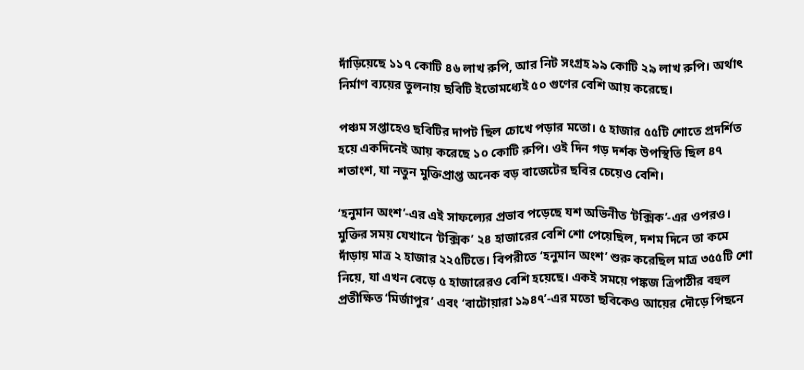দাঁড়িয়েছে ১১৭ কোটি ৪৬ লাখ রুপি, আর নিট সংগ্রহ ৯৯ কোটি ২৯ লাখ রুপি। অর্থাৎ নির্মাণ ব্যয়ের তুলনায় ছবিটি ইতোমধ্যেই ৫০ গুণের বেশি আয় করেছে।

পঞ্চম সপ্তাহেও ছবিটির দাপট ছিল চোখে পড়ার মতো। ৫ হাজার ৫৫টি শোতে প্রদর্শিত হয়ে একদিনেই আয় করেছে ১০ কোটি রুপি। ওই দিন গড় দর্শক উপস্থিতি ছিল ৪৭ শতাংশ, যা নতুন মুক্তিপ্রাপ্ত অনেক বড় বাজেটের ছবির চেয়েও বেশি।

‘হনুমান অংশ’-এর এই সাফল্যের প্রভাব পড়েছে যশ অভিনীত ‘টক্সিক’-এর ওপরও। মুক্তির সময় যেখানে ‘টক্সিক’ ২৪ হাজারের বেশি শো পেয়েছিল, দশম দিনে তা কমে দাঁড়ায় মাত্র ২ হাজার ২২৫টিতে। বিপরীতে ‘হনুমান অংশ’ শুরু করেছিল মাত্র ৩৫৫টি শো নিয়ে, যা এখন বেড়ে ৫ হাজারেরও বেশি হয়েছে। একই সময়ে পঙ্কজ ত্রিপাঠীর বহুল প্রতীক্ষিত ‘মির্জাপুর’ এবং ‘বাটোয়ারা ১৯৪৭’-এর মতো ছবিকেও আয়ের দৌড়ে পিছনে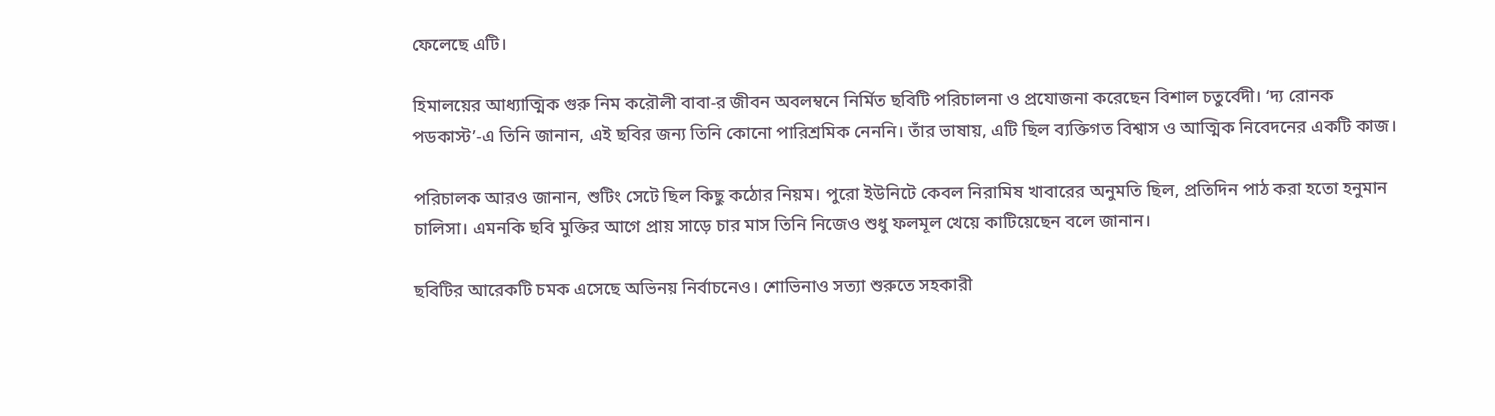ফেলেছে এটি।

হিমালয়ের আধ্যাত্মিক গুরু নিম করৌলী বাবা-র জীবন অবলম্বনে নির্মিত ছবিটি পরিচালনা ও প্রযোজনা করেছেন বিশাল চতুর্বেদী। ‘দ্য রোনক পডকাস্ট’-এ তিনি জানান, এই ছবির জন্য তিনি কোনো পারিশ্রমিক নেননি। তাঁর ভাষায়, এটি ছিল ব্যক্তিগত বিশ্বাস ও আত্মিক নিবেদনের একটি কাজ।

পরিচালক আরও জানান, শুটিং সেটে ছিল কিছু কঠোর নিয়ম। পুরো ইউনিটে কেবল নিরামিষ খাবারের অনুমতি ছিল, প্রতিদিন পাঠ করা হতো হনুমান চালিসা। এমনকি ছবি মুক্তির আগে প্রায় সাড়ে চার মাস তিনি নিজেও শুধু ফলমূল খেয়ে কাটিয়েছেন বলে জানান।

ছবিটির আরেকটি চমক এসেছে অভিনয় নির্বাচনেও। শোভিনাও সত্যা শুরুতে সহকারী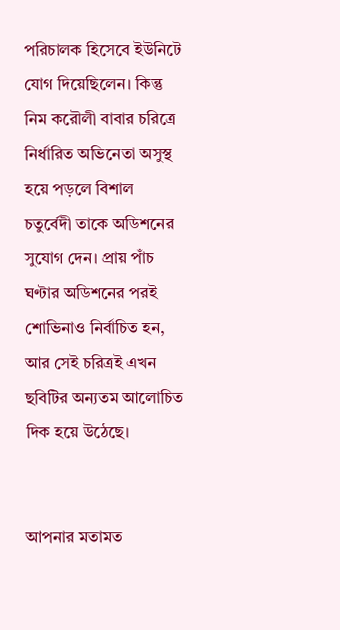পরিচালক হিসেবে ইউনিটে যোগ দিয়েছিলেন। কিন্তু নিম করৌলী বাবার চরিত্রে নির্ধারিত অভিনেতা অসুস্থ হয়ে পড়লে বিশাল চতুর্বেদী তাকে অডিশনের সুযোগ দেন। প্রায় পাঁচ ঘণ্টার অডিশনের পরই শোভিনাও নির্বাচিত হন, আর সেই চরিত্রই এখন ছবিটির অন্যতম আলোচিত দিক হয়ে উঠেছে।


আপনার মতামত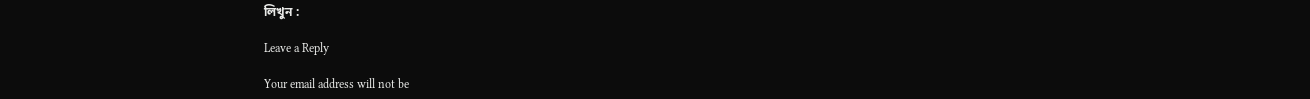লিখুন :

Leave a Reply

Your email address will not be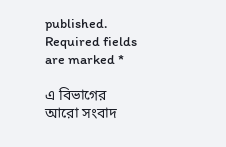published. Required fields are marked *

এ বিভাগের আরো সংবাদ